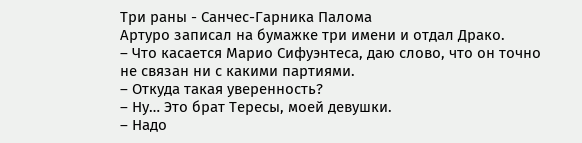Три раны - Санчес-Гарника Палома
Артуро записал на бумажке три имени и отдал Драко.
– Что касается Марио Сифуэнтеса, даю слово, что он точно не связан ни с какими партиями.
– Откуда такая уверенность?
– Ну… Это брат Тересы, моей девушки.
– Надо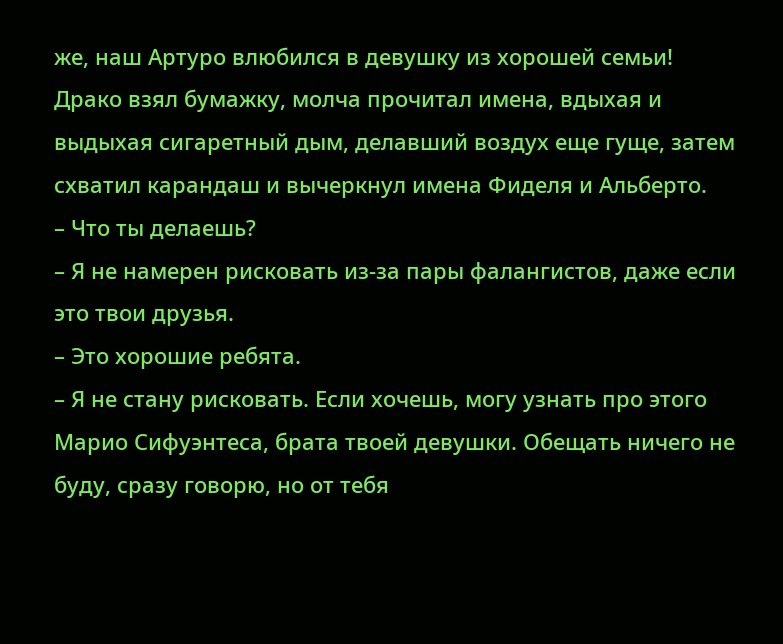же, наш Артуро влюбился в девушку из хорошей семьи!
Драко взял бумажку, молча прочитал имена, вдыхая и выдыхая сигаретный дым, делавший воздух еще гуще, затем схватил карандаш и вычеркнул имена Фиделя и Альберто.
– Что ты делаешь?
– Я не намерен рисковать из-за пары фалангистов, даже если это твои друзья.
– Это хорошие ребята.
– Я не стану рисковать. Если хочешь, могу узнать про этого Марио Сифуэнтеса, брата твоей девушки. Обещать ничего не буду, сразу говорю, но от тебя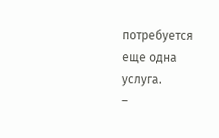потребуется еще одна услуга.
–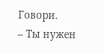Говори.
– Ты нужен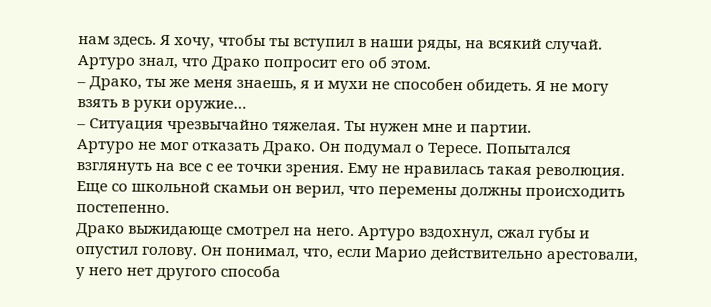нам здесь. Я хочу, чтобы ты вступил в наши ряды, на всякий случай.
Артуро знал, что Драко попросит его об этом.
– Драко, ты же меня знаешь, я и мухи не способен обидеть. Я не могу взять в руки оружие…
– Ситуация чрезвычайно тяжелая. Ты нужен мне и партии.
Артуро не мог отказать Драко. Он подумал о Тересе. Попытался взглянуть на все с ее точки зрения. Ему не нравилась такая революция. Еще со школьной скамьи он верил, что перемены должны происходить постепенно.
Драко выжидающе смотрел на него. Артуро вздохнул, сжал губы и опустил голову. Он понимал, что, если Марио действительно арестовали, у него нет другого способа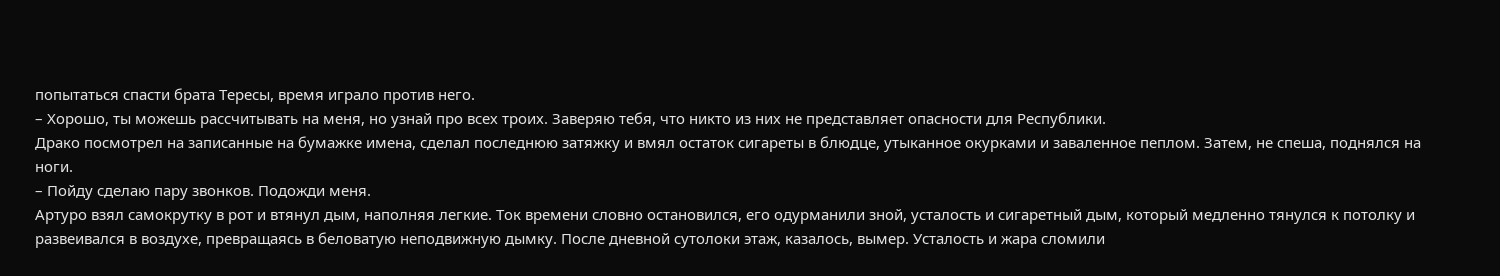попытаться спасти брата Тересы, время играло против него.
– Хорошо, ты можешь рассчитывать на меня, но узнай про всех троих. Заверяю тебя, что никто из них не представляет опасности для Республики.
Драко посмотрел на записанные на бумажке имена, сделал последнюю затяжку и вмял остаток сигареты в блюдце, утыканное окурками и заваленное пеплом. Затем, не спеша, поднялся на ноги.
– Пойду сделаю пару звонков. Подожди меня.
Артуро взял самокрутку в рот и втянул дым, наполняя легкие. Ток времени словно остановился, его одурманили зной, усталость и сигаретный дым, который медленно тянулся к потолку и развеивался в воздухе, превращаясь в беловатую неподвижную дымку. После дневной сутолоки этаж, казалось, вымер. Усталость и жара сломили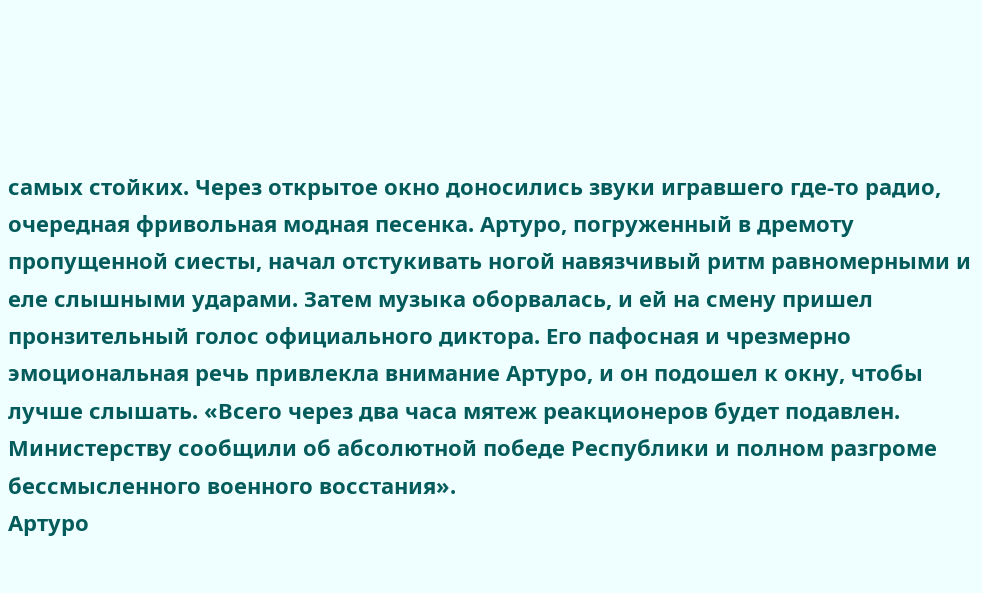самых стойких. Через открытое окно доносились звуки игравшего где-то радио, очередная фривольная модная песенка. Артуро, погруженный в дремоту пропущенной сиесты, начал отстукивать ногой навязчивый ритм равномерными и еле слышными ударами. Затем музыка оборвалась, и ей на смену пришел пронзительный голос официального диктора. Его пафосная и чрезмерно эмоциональная речь привлекла внимание Артуро, и он подошел к окну, чтобы лучше слышать. «Всего через два часа мятеж реакционеров будет подавлен. Министерству сообщили об абсолютной победе Республики и полном разгроме бессмысленного военного восстания».
Артуро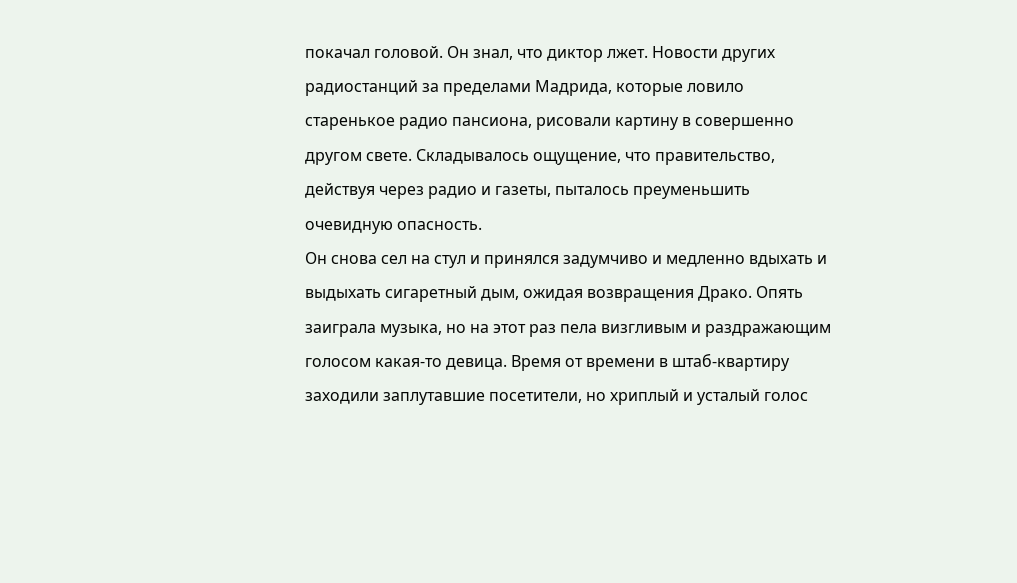покачал головой. Он знал, что диктор лжет. Новости других радиостанций за пределами Мадрида, которые ловило старенькое радио пансиона, рисовали картину в совершенно другом свете. Складывалось ощущение, что правительство, действуя через радио и газеты, пыталось преуменьшить очевидную опасность.
Он снова сел на стул и принялся задумчиво и медленно вдыхать и выдыхать сигаретный дым, ожидая возвращения Драко. Опять заиграла музыка, но на этот раз пела визгливым и раздражающим голосом какая-то девица. Время от времени в штаб-квартиру заходили заплутавшие посетители, но хриплый и усталый голос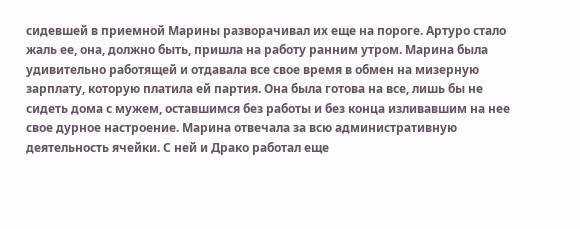сидевшей в приемной Марины разворачивал их еще на пороге. Артуро стало жаль ее, она, должно быть, пришла на работу ранним утром. Марина была удивительно работящей и отдавала все свое время в обмен на мизерную зарплату, которую платила ей партия. Она была готова на все, лишь бы не сидеть дома с мужем, оставшимся без работы и без конца изливавшим на нее свое дурное настроение. Марина отвечала за всю административную деятельность ячейки. С ней и Драко работал еще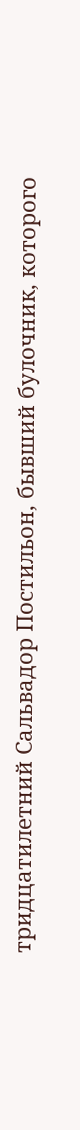тридцатилетний Сальвадор Постильон, бывший булочник, которого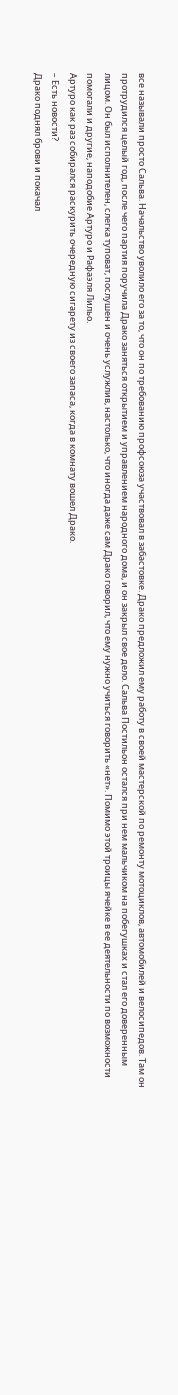все называли просто Сальва. Начальство уволило его за то, что он по требованию профсоюза участвовал в забастовке. Драко предложил ему работу в своей мастерской по ремонту мотоциклов, автомобилей и велосипедов. Там он протрудился целый год, после чего партия поручила Драко заняться открытием и управлением народного дома, и он закрыл свое дело. Сальва Постильон остался при нем мальчиком на побегушках и стал его доверенным лицом. Он был исполнителен, слегка туповат, послушен и очень услужлив, настолько, что иногда даже сам Драко говорил, что ему нужно учиться говорить «нет». Помимо этой троицы ячейке в ее деятельности по возможности помогали и другие, наподобие Артуро и Рафаэля Лильо.
Артуро как раз собирался раскурить очередную сигарету из своего запаса, когда в комнату вошел Драко.
– Есть новости?
Драко поднял брови и покачал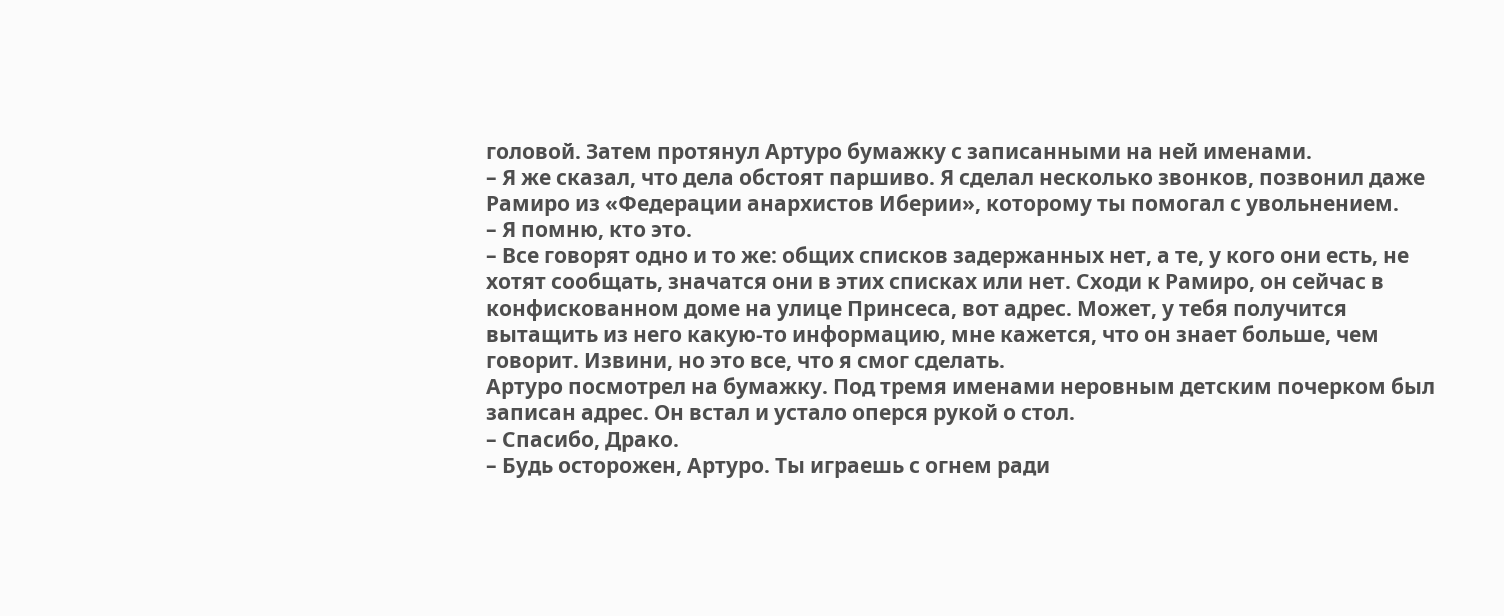головой. Затем протянул Артуро бумажку с записанными на ней именами.
– Я же сказал, что дела обстоят паршиво. Я сделал несколько звонков, позвонил даже Рамиро из «Федерации анархистов Иберии», которому ты помогал с увольнением.
– Я помню, кто это.
– Все говорят одно и то же: общих списков задержанных нет, а те, у кого они есть, не хотят сообщать, значатся они в этих списках или нет. Сходи к Рамиро, он сейчас в конфискованном доме на улице Принсеса, вот адрес. Может, у тебя получится вытащить из него какую-то информацию, мне кажется, что он знает больше, чем говорит. Извини, но это все, что я смог сделать.
Артуро посмотрел на бумажку. Под тремя именами неровным детским почерком был записан адрес. Он встал и устало оперся рукой о стол.
– Спасибо, Драко.
– Будь осторожен, Артуро. Ты играешь с огнем ради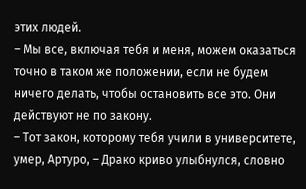этих людей.
– Мы все, включая тебя и меня, можем оказаться точно в таком же положении, если не будем ничего делать, чтобы остановить все это. Они действуют не по закону.
– Тот закон, которому тебя учили в университете, умер, Артуро, – Драко криво улыбнулся, словно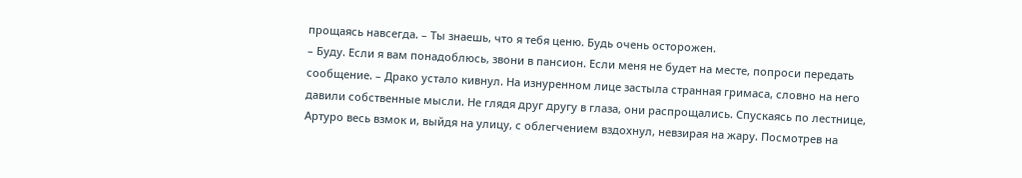прощаясь навсегда. – Ты знаешь, что я тебя ценю. Будь очень осторожен.
– Буду. Если я вам понадоблюсь, звони в пансион. Если меня не будет на месте, попроси передать сообщение. – Драко устало кивнул. На изнуренном лице застыла странная гримаса, словно на него давили собственные мысли. Не глядя друг другу в глаза, они распрощались. Спускаясь по лестнице, Артуро весь взмок и, выйдя на улицу, с облегчением вздохнул, невзирая на жару. Посмотрев на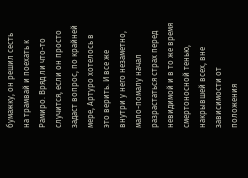бумажку, он решил сесть на трамвай и поехать к Рамиро. Вряд ли что-то случится, если он просто задаст вопрос, по крайней мере, Артуро хотелось в это верить. И все же внутри у него незаметно, мало-помалу начал разрастаться страх перед невидимой и в то же время смертоносной тенью, накрывшей всех, вне зависимости от положения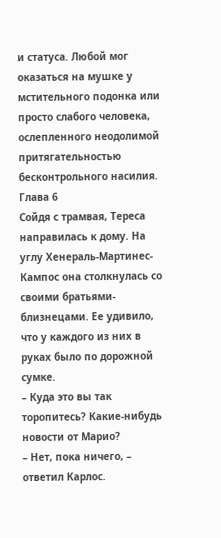и статуса. Любой мог оказаться на мушке у мстительного подонка или просто слабого человека, ослепленного неодолимой притягательностью бесконтрольного насилия.
Глава 6
Сойдя с трамвая, Тереса направилась к дому. На углу Хенераль-Мартинес-Кампос она столкнулась со своими братьями-близнецами. Ее удивило, что у каждого из них в руках было по дорожной сумке.
– Куда это вы так торопитесь? Какие-нибудь новости от Марио?
– Нет, пока ничего, – ответил Карлос.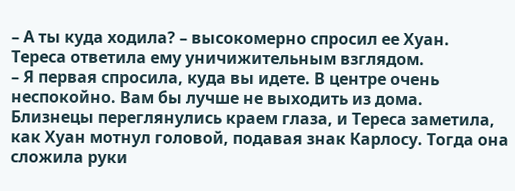– А ты куда ходила? – высокомерно спросил ее Хуан.
Тереса ответила ему уничижительным взглядом.
– Я первая спросила, куда вы идете. В центре очень неспокойно. Вам бы лучше не выходить из дома.
Близнецы переглянулись краем глаза, и Тереса заметила, как Хуан мотнул головой, подавая знак Карлосу. Тогда она сложила руки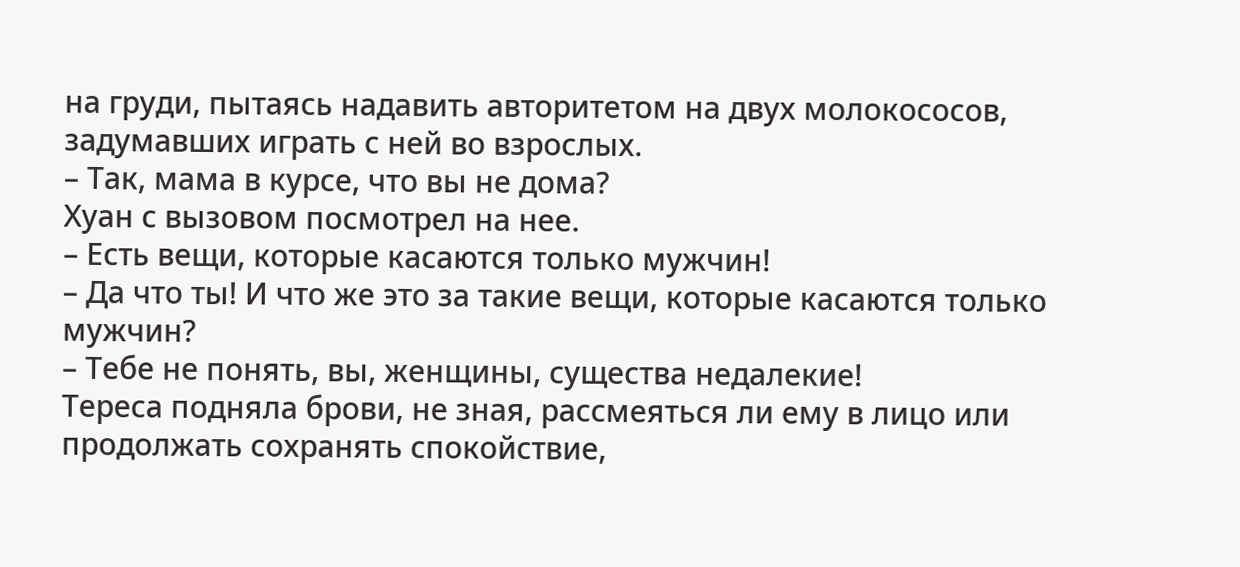на груди, пытаясь надавить авторитетом на двух молокососов, задумавших играть с ней во взрослых.
– Так, мама в курсе, что вы не дома?
Хуан с вызовом посмотрел на нее.
– Есть вещи, которые касаются только мужчин!
– Да что ты! И что же это за такие вещи, которые касаются только мужчин?
– Тебе не понять, вы, женщины, существа недалекие!
Тереса подняла брови, не зная, рассмеяться ли ему в лицо или продолжать сохранять спокойствие,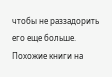чтобы не раззадорить его еще больше.
Похожие книги на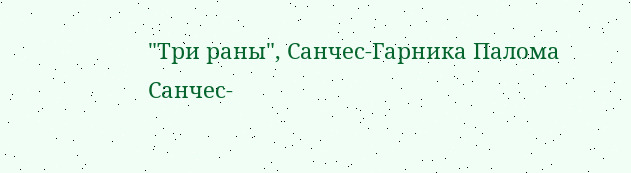"Три раны", Санчес-Гарника Палома
Санчес-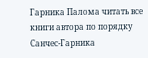Гарника Палома читать все книги автора по порядку
Санчес-Гарника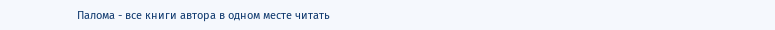Палома - все книги автора в одном месте читать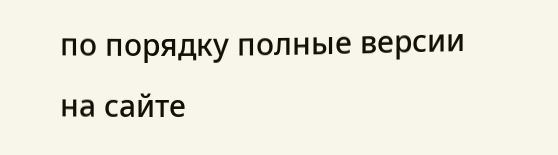по порядку полные версии на сайте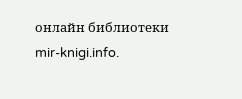онлайн библиотеки mir-knigi.info.